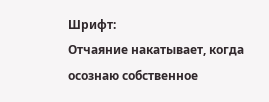Шрифт:
Отчаяние накатывает, когда осознаю собственное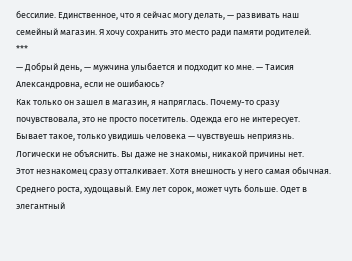бессилие. Единственное, что я сейчас могу делать, — развивать наш семейный магазин. Я хочу сохранить это место ради памяти родителей.
***
— Добрый день, — мужчина улыбается и подходит ко мне. — Таисия Александровна, если не ошибаюсь?
Как только он зашел в магазин, я напряглась. Почему-то сразу почувствовала, это не просто посетитель. Одежда его не интересует.
Бывает такое, только увидишь человека — чувствуешь неприязнь. Логически не объяснить. Вы даже не знакомы, никакой причины нет.
Этот незнакомец сразу отталкивает. Хотя внешность у него самая обычная. Среднего роста, худощавый. Ему лет сорок, может чуть больше. Одет в элегантный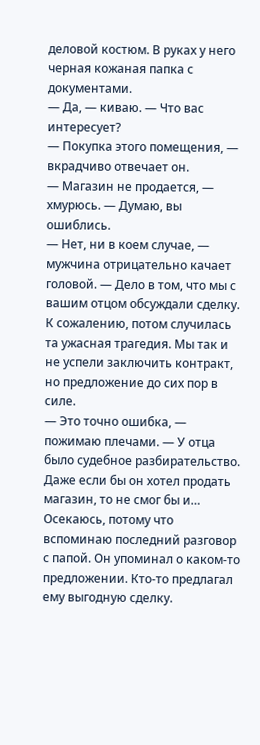деловой костюм. В руках у него черная кожаная папка с документами.
— Да, — киваю. — Что вас интересует?
— Покупка этого помещения, — вкрадчиво отвечает он.
— Магазин не продается, — хмурюсь. — Думаю, вы ошиблись.
— Нет, ни в коем случае, — мужчина отрицательно качает головой. — Дело в том, что мы с вашим отцом обсуждали сделку. К сожалению, потом случилась та ужасная трагедия. Мы так и не успели заключить контракт, но предложение до сих пор в силе.
— Это точно ошибка, — пожимаю плечами. — У отца было судебное разбирательство. Даже если бы он хотел продать магазин, то не смог бы и…
Осекаюсь, потому что вспоминаю последний разговор с папой. Он упоминал о каком-то предложении. Кто-то предлагал ему выгодную сделку.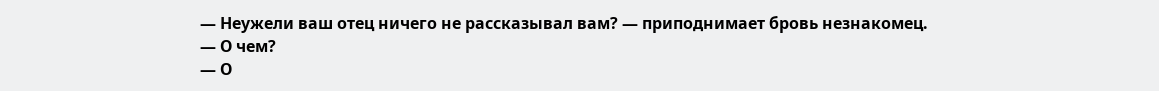— Неужели ваш отец ничего не рассказывал вам? — приподнимает бровь незнакомец.
— О чем?
— О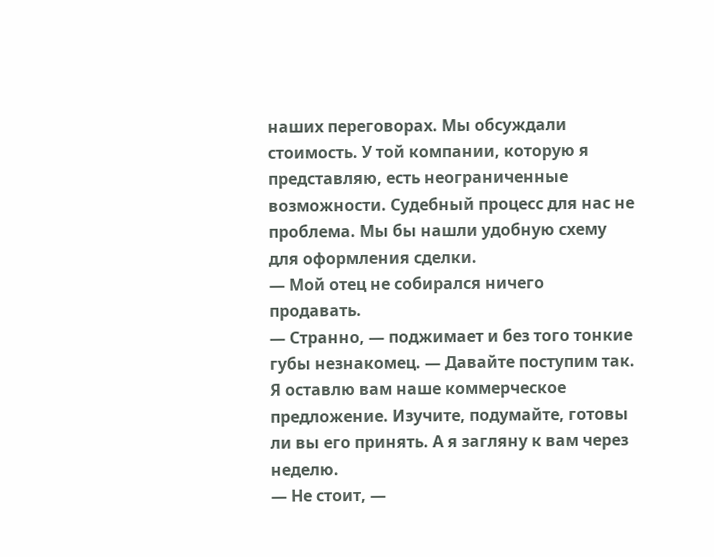наших переговорах. Мы обсуждали стоимость. У той компании, которую я представляю, есть неограниченные возможности. Судебный процесс для нас не проблема. Мы бы нашли удобную схему для оформления сделки.
— Мой отец не собирался ничего продавать.
— Странно, — поджимает и без того тонкие губы незнакомец. — Давайте поступим так. Я оставлю вам наше коммерческое предложение. Изучите, подумайте, готовы ли вы его принять. А я загляну к вам через неделю.
— Не стоит, —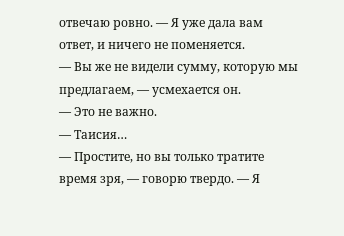отвечаю ровно. — Я уже дала вам ответ, и ничего не поменяется.
— Вы же не видели сумму, которую мы предлагаем, — усмехается он.
— Это не важно.
— Таисия…
— Простите, но вы только тратите время зря, — говорю твердо. — Я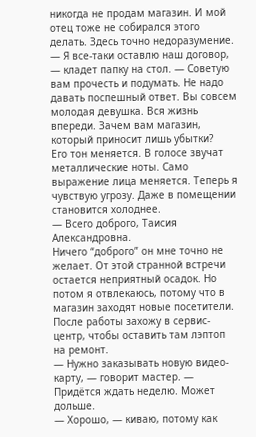никогда не продам магазин. И мой отец тоже не собирался этого делать. Здесь точно недоразумение.
— Я все-таки оставлю наш договор, — кладет папку на стол. — Советую вам прочесть и подумать. Не надо давать поспешный ответ. Вы совсем молодая девушка. Вся жизнь впереди. Зачем вам магазин, который приносит лишь убытки?
Его тон меняется. В голосе звучат металлические ноты. Само выражение лица меняется. Теперь я чувствую угрозу. Даже в помещении становится холоднее.
— Всего доброго, Таисия Александровна.
Ничего “доброго” он мне точно не желает. От этой странной встречи остается неприятный осадок. Но потом я отвлекаюсь, потому что в магазин заходят новые посетители.
После работы захожу в сервис-центр, чтобы оставить там лэптоп на ремонт.
— Нужно заказывать новую видео-карту, — говорит мастер. — Придётся ждать неделю. Может дольше.
— Хорошо, — киваю, потому как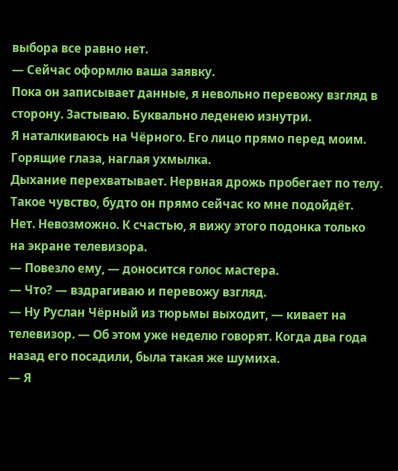выбора все равно нет.
— Сейчас оформлю ваша заявку.
Пока он записывает данные, я невольно перевожу взгляд в сторону. Застываю. Буквально леденею изнутри.
Я наталкиваюсь на Чёрного. Его лицо прямо перед моим. Горящие глаза, наглая ухмылка.
Дыхание перехватывает. Нервная дрожь пробегает по телу.
Такое чувство, будто он прямо сейчас ко мне подойдёт.
Нет. Невозможно. К счастью, я вижу этого подонка только на экране телевизора.
— Повезло ему, — доносится голос мастера.
— Что? — вздрагиваю и перевожу взгляд.
— Ну Руслан Чёрный из тюрьмы выходит, — кивает на телевизор. — Об этом уже неделю говорят. Когда два года назад его посадили, была такая же шумиха.
— Я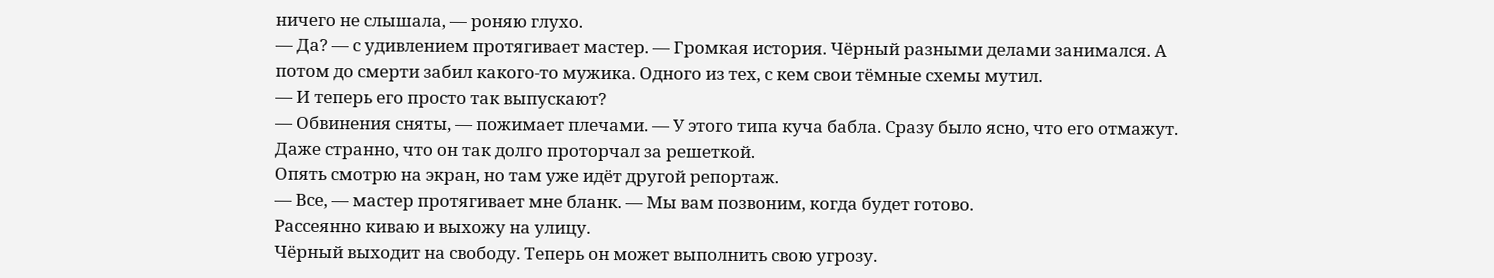ничего не слышала, — роняю глухо.
— Да? — с удивлением протягивает мастер. — Громкая история. Чёрный разными делами занимался. А потом до смерти забил какого-то мужика. Одного из тех, с кем свои тёмные схемы мутил.
— И теперь его просто так выпускают?
— Обвинения сняты, — пожимает плечами. — У этого типа куча бабла. Сразу было ясно, что его отмажут. Даже странно, что он так долго проторчал за решеткой.
Опять смотрю на экран, но там уже идёт другой репортаж.
— Все, — мастер протягивает мне бланк. — Мы вам позвоним, когда будет готово.
Рассеянно киваю и выхожу на улицу.
Чёрный выходит на свободу. Теперь он может выполнить свою угрозу.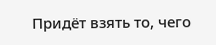Придёт взять то, чего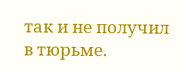так и не получил в тюрьме.